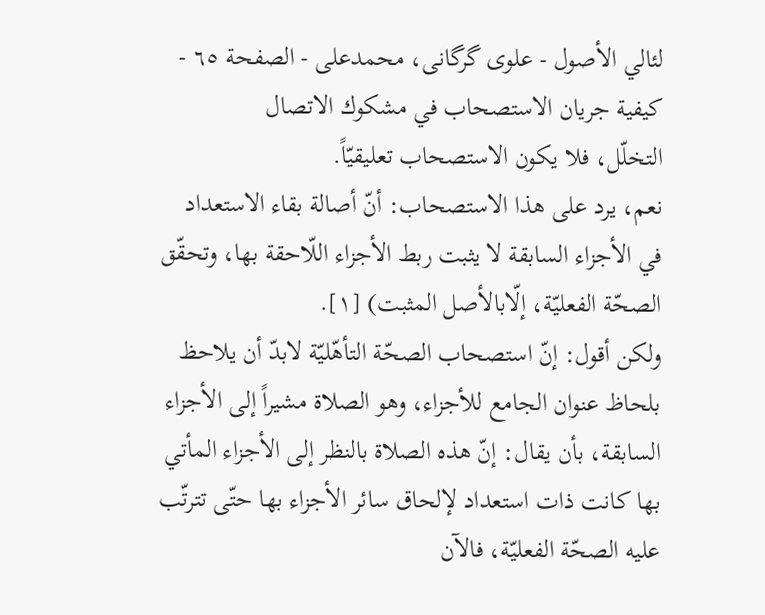لئالي الأصول - علوی گرگانی، محمدعلی - الصفحة ٦٥ - كيفية جريان الاستصحاب في مشكوك الاتصال
التخلّل، فلا يكون الاستصحاب تعليقيّاً.
نعم، يرد على هذا الاستصحاب: أنّ أصالة بقاء الاستعداد في الأجزاء السابقة لا يثبت ربط الأجزاء اللّاحقة بها، وتحقّق الصحّة الفعليّة، إلّابالأصل المثبت) [١].
ولكن أقول: إنّ استصحاب الصحّة التأهّليّة لابدّ أن يلاحظ بلحاظ عنوان الجامع للأجزاء، وهو الصلاة مشيراً إلى الأجزاء السابقة، بأن يقال: إنّ هذه الصلاة بالنظر إلى الأجزاء المأتي بها كانت ذات استعداد لإلحاق سائر الأجزاء بها حتّى تترتّب عليه الصحّة الفعليّة، فالآن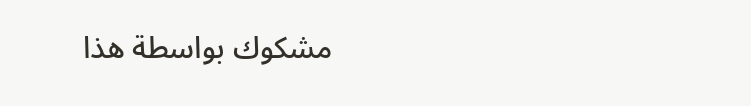مشكوك بواسطة هذا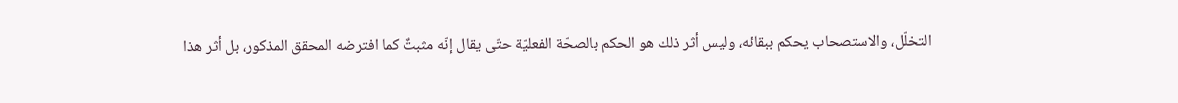التخلّل، والاستصحاب يحكم ببقائه، وليس أثر ذلك هو الحكم بالصحّة الفعليّة حتّى يقال إنّه مثبتٌ كما افترضه المحقق المذكور، بل أثر هذا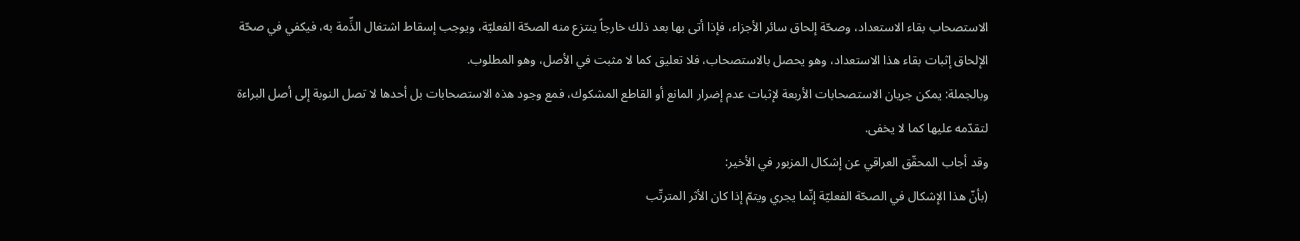الاستصحاب بقاء الاستعداد، وصحّة إلحاق سائر الأجزاء، فإذا أتى بها بعد ذلك خارجاً ينتزع منه الصحّة الفعليّة، ويوجب إسقاط اشتغال الذِّمة به، فيكفي في صحّة الإلحاق إثبات بقاء هذا الاستعداد، وهو يحصل بالاستصحاب، فلا تعليق كما لا مثبت في الأصل، وهو المطلوب.
وبالجملة: يمكن جريان الاستصحابات الأربعة لإثبات عدم إضرار المانع أو القاطع المشكوك، فمع وجود هذه الاستصحابات بل أحدها لا تصل النوبة إلى أصل البراءة لتقدّمه عليها كما لا يخفى.
وقد أجاب المحقّق العراقي عن إشكال المزبور في الأخير:
(بأنّ هذا الإشكال في الصحّة الفعليّة إنّما يجري ويتمّ إذا كان الأثر المترتّب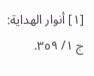[١] أنوار الهداية: ج ١/ ٣٥٩.